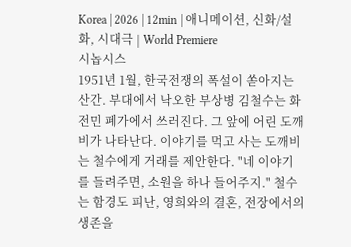Korea | 2026 | 12min | 애니메이션, 신화/설화, 시대극 | World Premiere
시놉시스
1951년 1월, 한국전쟁의 폭설이 쏟아지는 산간. 부대에서 낙오한 부상병 김철수는 화전민 폐가에서 쓰러진다. 그 앞에 어린 도깨비가 나타난다. 이야기를 먹고 사는 도깨비는 철수에게 거래를 제안한다. "네 이야기를 들려주면, 소원을 하나 들어주지." 철수는 함경도 피난, 영희와의 결혼, 전장에서의 생존을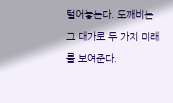털어놓는다. 도깨비는 그 대가로 두 가지 미래를 보여준다.